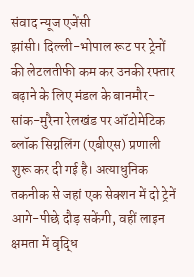संवाद न्यूज एजेंसी
झांसी। दिल्ली-भोपाल रूट पर ट्रेनों की लेटलतीफी कम कर उनकी रफ्तार बढ़ाने के लिए मंडल के बानमौर-सांक-मुरैना रेलखंड पर ऑटोमेटिक ब्लॉक सिग्नलिंग (एबीएस) प्रणाली शुरू कर दी गई है। अत्याधुनिक तकनीक से जहां एक सेक्शन में दो ट्रेनें आगे-पीछे दौड़ सकेंगी, वहीं लाइन क्षमता में वृद्धि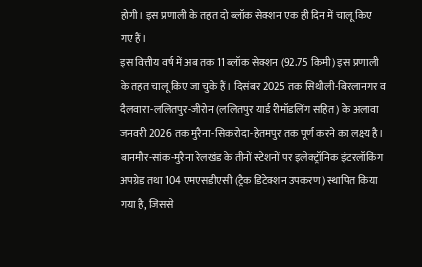होगी। इस प्रणाली के तहत दो ब्लॉक सेक्शन एक ही दिन में चालू किए गए हैं।
इस वित्तीय वर्ष में अब तक 11 ब्लॉक सेक्शन (92.75 किमी) इस प्रणाली के तहत चालू किए जा चुके हैं। दिसंबर 2025 तक सिथौली-बिरलानगर व दैलवारा-ललितपुर-जीरोन (ललितपुर यार्ड रीमॉडलिंग सहित) के अलावा जनवरी 2026 तक मुरैना-सिकरोदा-हेतमपुर तक पूर्ण करने का लक्ष्य है। बानमौर-सांक-मुरैना रेलखंड के तीनों स्टेशनों पर इलेक्ट्रॉनिक इंटरलॉकिंग अपग्रेड तथा 104 एमएसडीएसी (ट्रैक डिटेक्शन उपकरण) स्थापित किया गया है, जिससे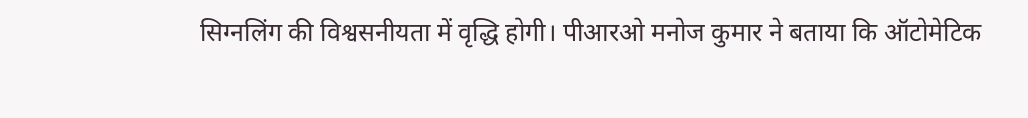सिग्नलिंग की विश्वसनीयता में वृद्धि होगी। पीआरओ मनोज कुमार ने बताया कि ऑटोमेटिक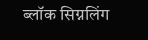ब्लॉक सिग्नलिंग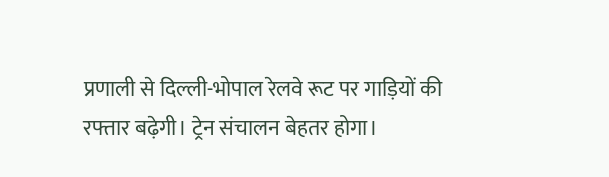प्रणाली से दिल्ली-भोपाल रेलवे रूट पर गाड़ियों की रफ्तार बढ़ेगी। ट्रेन संचालन बेहतर होगा।